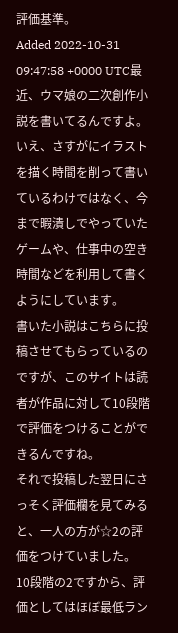評価基準。
Added 2022-10-31 09:47:58 +0000 UTC最近、ウマ娘の二次創作小説を書いてるんですよ。
いえ、さすがにイラストを描く時間を削って書いているわけではなく、今まで暇潰しでやっていたゲームや、仕事中の空き時間などを利用して書くようにしています。
書いた小説はこちらに投稿させてもらっているのですが、このサイトは読者が作品に対して10段階で評価をつけることができるんですね。
それで投稿した翌日にさっそく評価欄を見てみると、一人の方が☆2の評価をつけていました。
10段階の2ですから、評価としてはほぼ最低ラン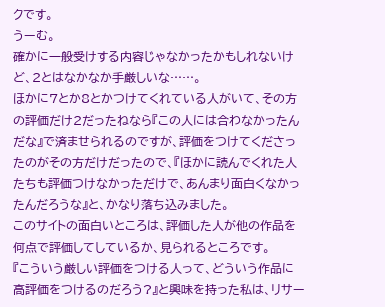クです。
うーむ。
確かに一般受けする内容じゃなかったかもしれないけど、2とはなかなか手厳しいな……。
ほかに7とか8とかつけてくれている人がいて、その方の評価だけ2だったねなら『この人には合わなかったんだな』で済ませられるのですが、評価をつけてくださったのがその方だけだったので、『ほかに読んでくれた人たちも評価つけなかっただけで、あんまり面白くなかったんだろうな』と、かなり落ち込みました。
このサイトの面白いところは、評価した人が他の作品を何点で評価してしているか、見られるところです。
『こういう厳しい評価をつける人って、どういう作品に高評価をつけるのだろう?』と興味を持った私は、リサー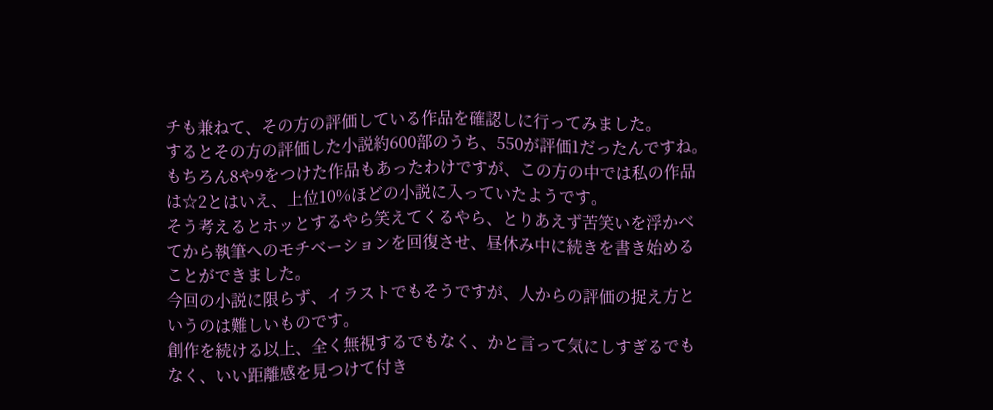チも兼ねて、その方の評価している作品を確認しに行ってみました。
するとその方の評価した小説約600部のうち、550が評価1だったんですね。
もちろん8や9をつけた作品もあったわけですが、この方の中では私の作品は☆2とはいえ、上位10%ほどの小説に入っていたようです。
そう考えるとホッとするやら笑えてくるやら、とりあえず苦笑いを浮かべてから執筆へのモチベーションを回復させ、昼休み中に続きを書き始めることができました。
今回の小説に限らず、イラストでもそうですが、人からの評価の捉え方というのは難しいものです。
創作を続ける以上、全く無視するでもなく、かと言って気にしすぎるでもなく、いい距離感を見つけて付き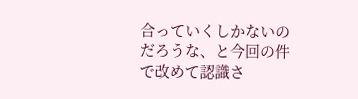合っていくしかないのだろうな、と今回の件で改めて認識さ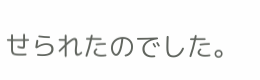せられたのでした。